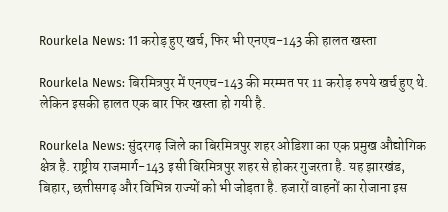Rourkela News: 11 करोड़ हुए खर्च, फिर भी एनएच-143 की हालत खस्ता

Rourkela News: बिरमित्रपुर में एनएच-143 की मरम्मत पर 11 करोड़ रुपये खर्च हुए थे. लेकिन इसकी हालत एक बार फिर खस्ता हो गयी है.

Rourkela News: सुंदरगढ़ जिले का बिरमित्रपुर शहर ओडिशा का एक प्रमुख औद्योगिक क्षेत्र है. राष्ट्रीय राजमार्ग-143 इसी बिरमित्रपुर शहर से होकर गुजरता है. यह झारखंड, बिहार, छत्तीसगढ़ और विभिन्न राज्यों को भी जोड़ता है. हजारों वाहनों का रोजाना इस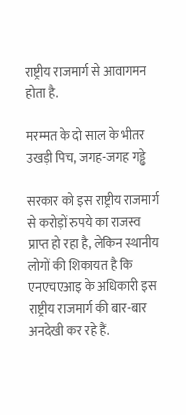राष्ट्रीय राजमार्ग से आवागमन होता है.

मरम्मत के दो साल के भीतर उखड़ी पिच, जगह-जगह गड्ढे

सरकार को इस राष्ट्रीय राजमार्ग से करोड़ों रुपये का राजस्व प्राप्त हो रहा है, लेकिन स्थानीय लोगों की शिकायत है कि एनएचएआइ के अधिकारी इस राष्ट्रीय राजमार्ग की बार-बार अनदेखी कर रहे हैं.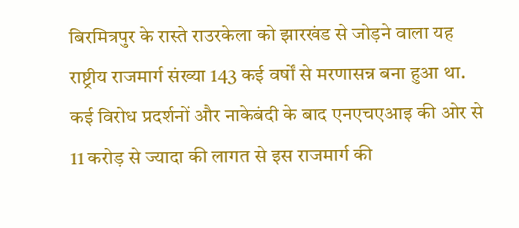बिरमित्रपुर के रास्ते राउरकेला को झारखंड से जोड़ने वाला यह राष्ट्रीय राजमार्ग संख्या 143 कई वर्षों से मरणासन्न बना हुआ था. कई विरोध प्रदर्शनों और नाकेबंदी के बाद एनएचएआइ की ओर से 11 करोड़ से ज्यादा की लागत से इस राजमार्ग की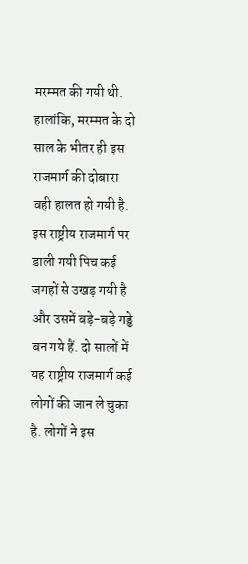मरम्मत की गयी थी. हालांकि, मरम्मत के दो साल के भीतर ही इस राजमार्ग की दोबारा वही हालत हो गयी है. इस राष्ट्रीय राजमार्ग पर डाली गयी पिच कई जगहों से उखड़ गयी है और उसमें बड़े-बड़े गड्ढे बन गये हैं. दो सालों में यह राष्ट्रीय राजमार्ग कई लोगों की जान ले चुका है. लोगों ने इस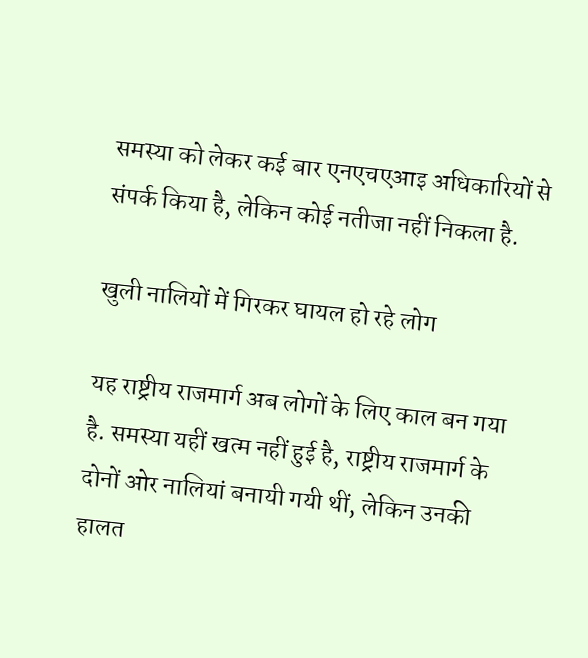समस्या को लेकर कई बार एनएचएआइ अधिकारियों से संपर्क किया है, लेकिन कोई नतीजा नहीं निकला है.

खुली नालियों में गिरकर घायल हो रहे लोग

यह राष्ट्रीय राजमार्ग अब लोगों के लिए काल बन गया है. समस्या यहीं खत्म नहीं हुई है, राष्ट्रीय राजमार्ग के दोनों ओर नालियां बनायी गयी थीं, लेकिन उनकी हालत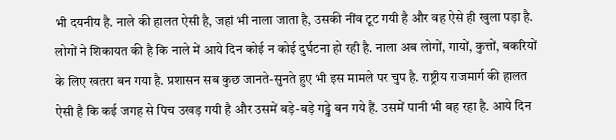भी दयनीय है. नाले की हालत ऐसी है, जहां भी नाला जाता है, उसकी नींव टूट गयी है और वह ऐसे ही खुला पड़ा है. लोगों ने शिकायत की है कि नाले में आये दिन कोई न कोई दुर्घटना हो रही है. नाला अब लोगों, गायों, कुत्तों, बकरियों के लिए खतरा बन गया है. प्रशासन सब कुछ जानते-सुनते हुए भी इस मामले पर चुप है. राष्ट्रीय राजमार्ग की हालत ऐसी है कि कई जगह से पिच उखड़ गयी है और उसमें बड़े-बड़े गड्ढे बन गये हैं. उसमें पानी भी बह रहा है. आये दिन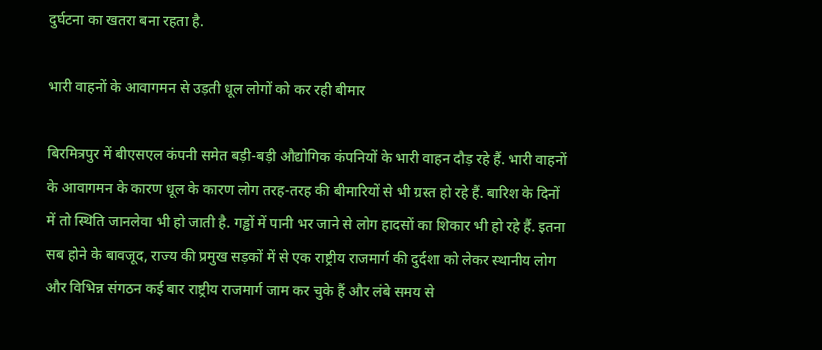दुर्घटना का खतरा बना रहता है.

भारी वाहनों के आवागमन से उड़ती धूल लोगों को कर रही बीमार

बिरमित्रपुर में बीएसएल कंपनी समेत बड़ी-बड़ी औद्योगिक कंपनियों के भारी वाहन दौड़ रहे हैं. भारी वाहनों के आवागमन के कारण धूल के कारण लोग तरह-तरह की बीमारियों से भी ग्रस्त हो रहे हैं. बारिश के दिनों में तो स्थिति जानलेवा भी हो जाती है. गड्ढों में पानी भर जाने से लोग हादसों का शिकार भी हो रहे हैं. इतना सब होने के बावजूद, राज्य की प्रमुख सड़कों में से एक राष्ट्रीय राजमार्ग की दुर्दशा को लेकर स्थानीय लोग और विभिन्न संगठन कई बार राष्ट्रीय राजमार्ग जाम कर चुके हैं और लंबे समय से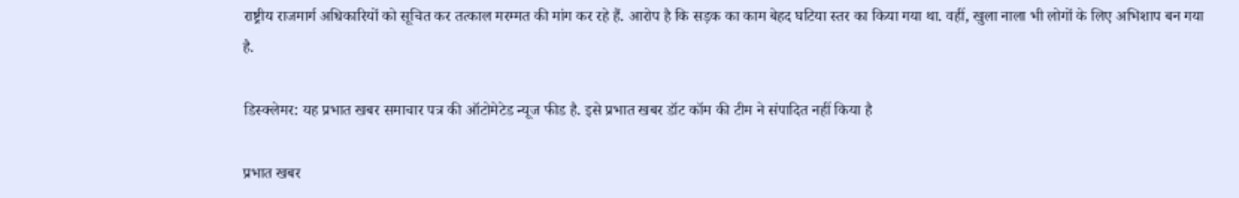राष्ट्रीय राजमार्ग अधिकारियों को सूचित कर तत्काल मरम्मत की मांग कर रहे हैं. आरोप है कि सड़क का काम बेहद घटिया स्तर का किया गया था. वहीं, खुला नाला भी लोगों के लिए अभिशाप बन गया है.

डिस्क्लेमर: यह प्रभात खबर समाचार पत्र की ऑटोमेटेड न्यूज फीड है. इसे प्रभात खबर डॉट कॉम की टीम ने संपादित नहीं किया है

प्रभात खबर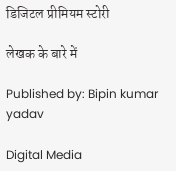डिजिटल प्रीमियम स्टोरी

लेखक के बारे में

Published by: Bipin kumar yadav

Digital Media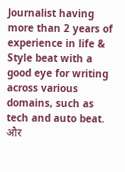Journalist having more than 2 years of experience in life & Style beat with a good eye for writing across various domains, such as tech and auto beat.
और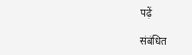पढ़ें

संबंधित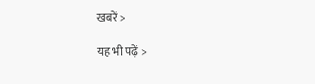खबरें >

यह भी पढ़ें >